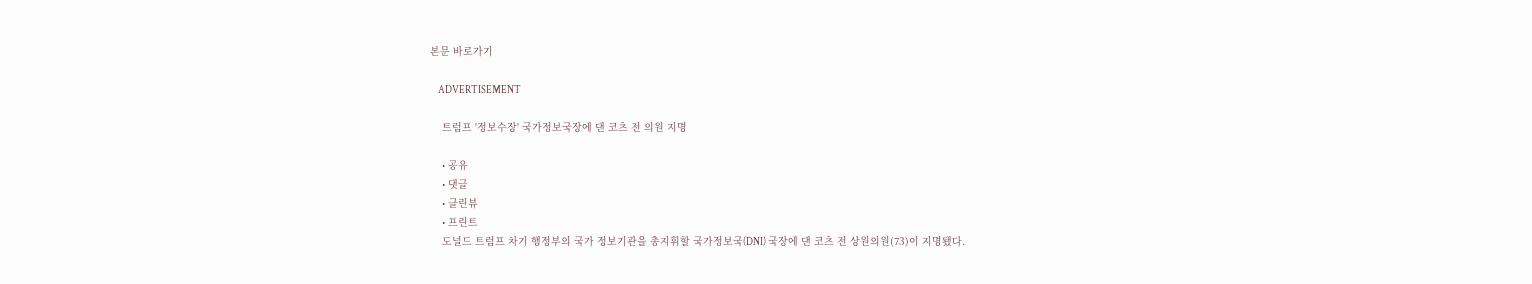본문 바로가기

    ADVERTISEMENT

    트럼프 '정보수장' 국가정보국장에 댄 코츠 전 의원 지명

    • 공유
    • 댓글
    • 클린뷰
    • 프린트
    도널드 트럼프 차기 행정부의 국가 정보기관을 총지휘할 국가정보국(DNI) 국장에 댄 코츠 전 상원의원(73)이 지명됐다.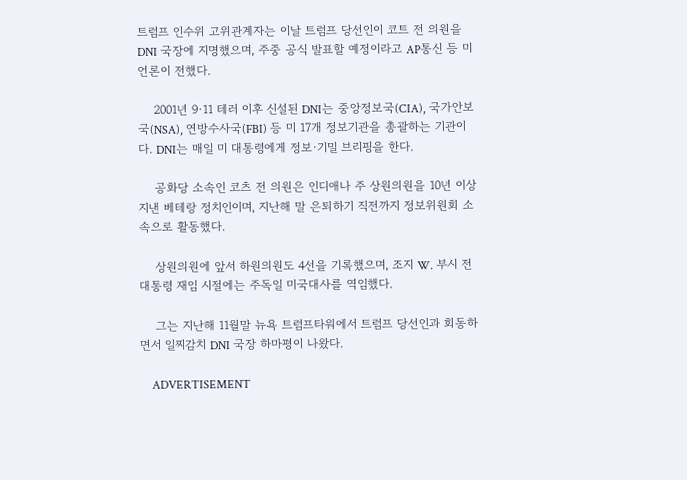트럼프 인수위 고위관계자는 이날 트럼프 당선인이 코트 전 의원을 DNI 국장에 지명했으며, 주중 공식 발표할 예정이라고 AP통신 등 미 언론이 전했다.

    2001년 9·11 테러 이후 신설된 DNI는 중앙정보국(CIA), 국가안보국(NSA), 연방수사국(FBI) 등 미 17개 정보기관을 총괄하는 기관이다. DNI는 매일 미 대통령에게 정보·기밀 브리핑을 한다.

    공화당 소속인 코츠 전 의원은 인디애나 주 상원의원을 10년 이상 지낸 베테랑 정치인이며, 지난해 말 은퇴하기 직전까지 정보위원회 소속으로 활동했다.

    상원의원에 앞서 하원의원도 4선을 기록했으며, 조지 W. 부시 전 대통령 재임 시절에는 주독일 미국대사를 역임했다.

    그는 지난해 11월말 뉴욕 트럼프타워에서 트럼프 당선인과 회동하면서 일찌감치 DNI 국장 하마평이 나왔다.

    ADVERTISEMENT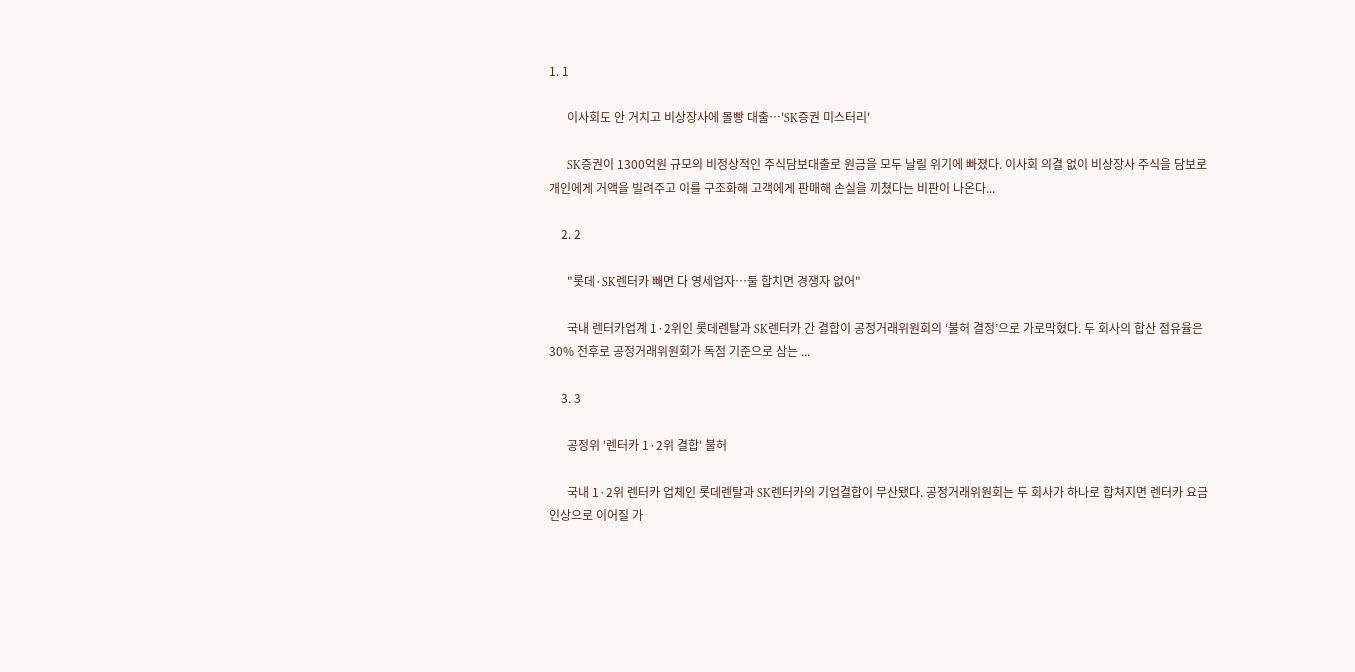1. 1

      이사회도 안 거치고 비상장사에 몰빵 대출…'SK증권 미스터리'

      SK증권이 1300억원 규모의 비정상적인 주식담보대출로 원금을 모두 날릴 위기에 빠졌다. 이사회 의결 없이 비상장사 주식을 담보로 개인에게 거액을 빌려주고 이를 구조화해 고객에게 판매해 손실을 끼쳤다는 비판이 나온다...

    2. 2

      "롯데·SK렌터카 빼면 다 영세업자…둘 합치면 경쟁자 없어"

      국내 렌터카업계 1·2위인 롯데렌탈과 SK렌터카 간 결합이 공정거래위원회의 ‘불허 결정’으로 가로막혔다. 두 회사의 합산 점유율은 30% 전후로 공정거래위원회가 독점 기준으로 삼는 ...

    3. 3

      공정위 '렌터카 1·2위 결합' 불허

      국내 1·2위 렌터카 업체인 롯데렌탈과 SK렌터카의 기업결합이 무산됐다. 공정거래위원회는 두 회사가 하나로 합쳐지면 렌터카 요금 인상으로 이어질 가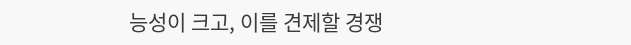능성이 크고, 이를 견제할 경쟁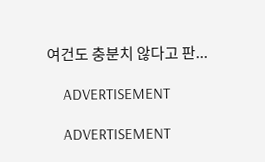여건도 충분치 않다고 판...

    ADVERTISEMENT

    ADVERTISEMENT